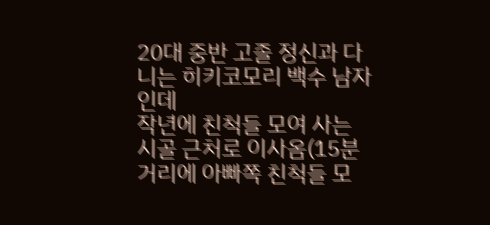20대 중반 고졸 정신과 다니는 히키코모리 백수 남자 인데
작년에 친척들 모여 사는 시골 근처로 이사옴(15분 거리에 아빠쪽 친척들 모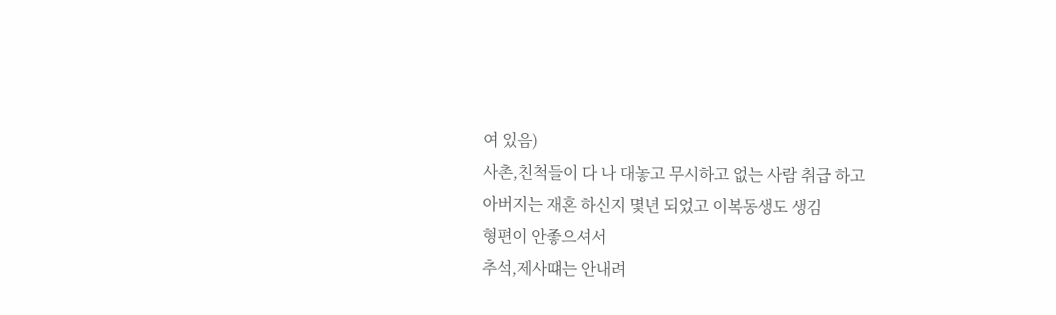여 있음)
사촌,친척들이 다 나 대놓고 무시하고 없는 사람 취급 하고
아버지는 재혼 하신지 몇년 되었고 이복동생도 생김
형편이 안좋으셔서
추석,제사떄는 안내려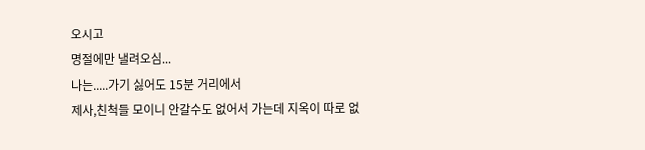오시고
명절에만 낼려오심...
나는.....가기 싫어도 15분 거리에서
제사,친척들 모이니 안갈수도 없어서 가는데 지옥이 따로 없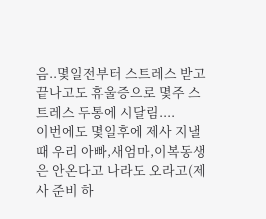음..몇일전부터 스트레스 받고 끝나고도 휴울증으로 몇주 스트레스 두통에 시달림....
이번에도 몇일후에 제사 지낼때 우리 아빠,새엄마,이복동생은 안온다고 나라도 오라고(제사 준비 하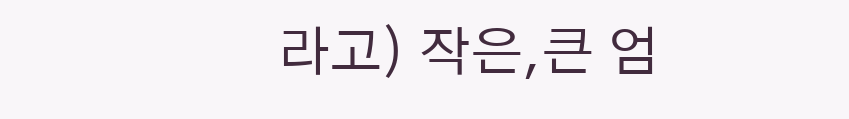라고) 작은,큰 엄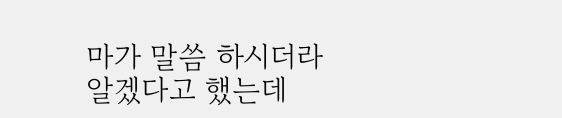마가 말씀 하시더라
알겠다고 했는데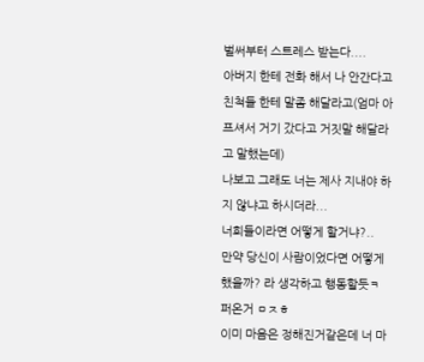벌써부터 스트레스 받는다....
아버지 한테 전화 해서 나 안간다고 친척들 한테 말좀 해달라고(엄마 아프셔서 거기 갔다고 거짓말 해달라고 말했는데)
나보고 그래도 너는 제사 지내야 하지 않냐고 하시더라...
너희들이라면 어떻게 할거냐?..
만약 당신이 사람이었다면 어떻게 했을까? 라 생각하고 행동할듯ㅋ
퍼온거 ㅁㅈㅎ
이미 마음은 정해진거같은데 너 마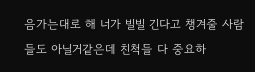음가는대로 해 너가 빌빌 긴다고 챙겨줄 사람들도 아닐거같은데 친척들 다 중요하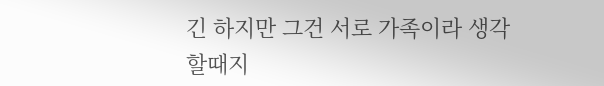긴 하지만 그건 서로 가족이라 생각할때지